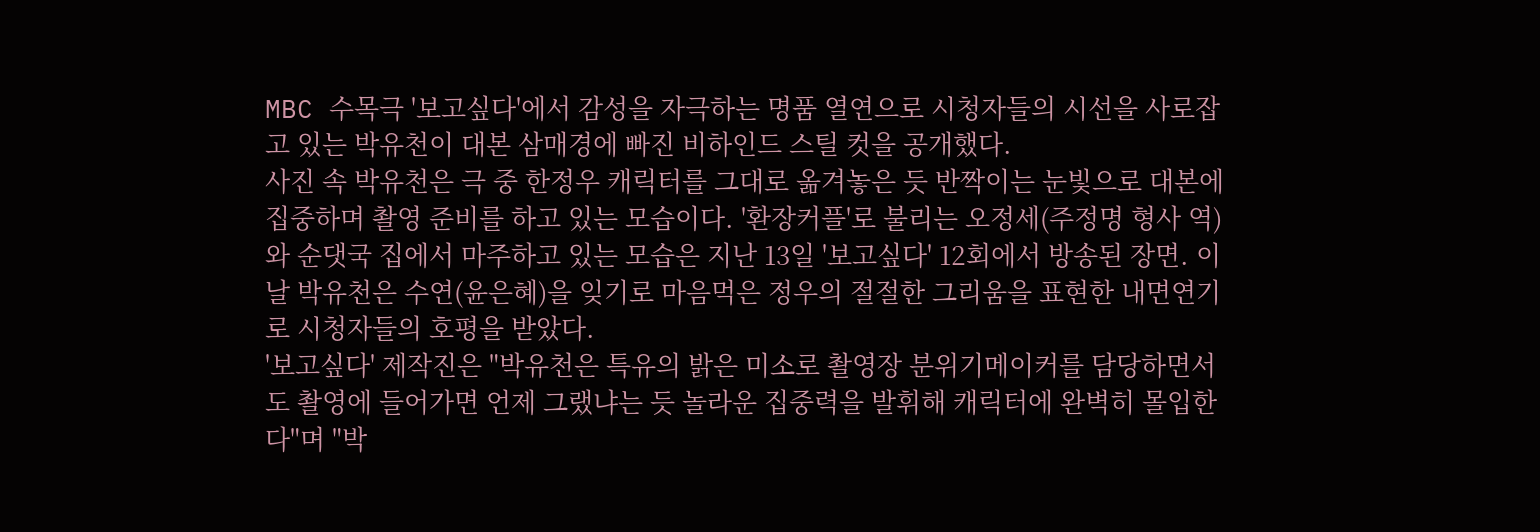MBC 수목극 '보고싶다'에서 감성을 자극하는 명품 열연으로 시청자들의 시선을 사로잡고 있는 박유천이 대본 삼매경에 빠진 비하인드 스틸 컷을 공개했다.
사진 속 박유천은 극 중 한정우 캐릭터를 그대로 옮겨놓은 듯 반짝이는 눈빛으로 대본에 집중하며 촬영 준비를 하고 있는 모습이다. '환장커플'로 불리는 오정세(주정명 형사 역)와 순댓국 집에서 마주하고 있는 모습은 지난 13일 '보고싶다' 12회에서 방송된 장면. 이날 박유천은 수연(윤은혜)을 잊기로 마음먹은 정우의 절절한 그리움을 표현한 내면연기로 시청자들의 호평을 받았다.
'보고싶다' 제작진은 "박유천은 특유의 밝은 미소로 촬영장 분위기메이커를 담당하면서도 촬영에 들어가면 언제 그랬냐는 듯 놀라운 집중력을 발휘해 캐릭터에 완벽히 몰입한다"며 "박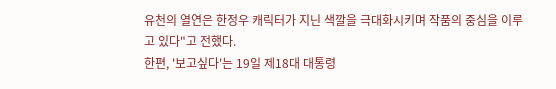유천의 열연은 한정우 캐릭터가 지닌 색깔을 극대화시키며 작품의 중심을 이루고 있다"고 전했다.
한편, '보고싶다'는 19일 제18대 대통령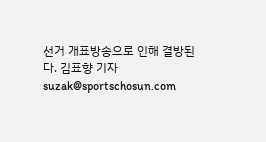선거 개표방송으로 인해 결방된다. 김표향 기자 suzak@sportschosun.com